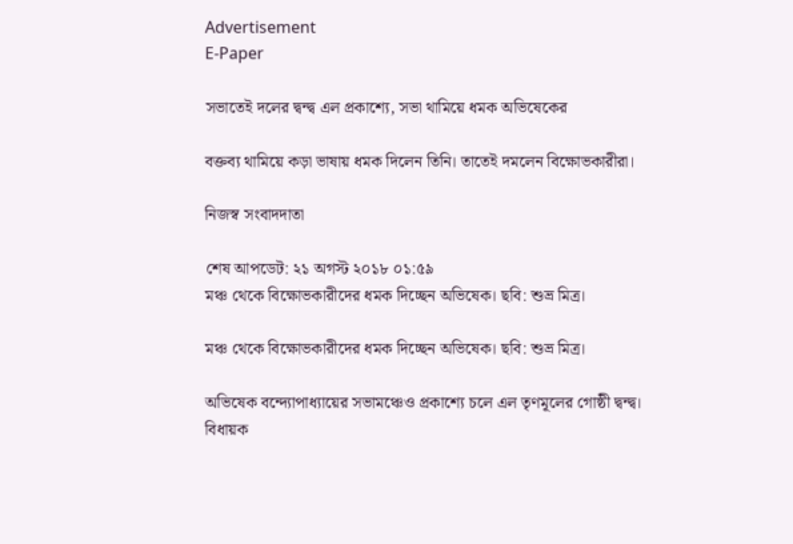Advertisement
E-Paper

সভাতেই দলের দ্বন্দ্ব এল প্রকাশ্যে, সভা থামিয়ে ধমক অভিষেকের

বক্তব্য থামিয়ে কড়া ভাষায় ধমক দিলেন তিনি। তাতেই দমলেন বিক্ষোভকারীরা।

নিজস্ব সংবাদদাতা

শেষ আপডেট: ২১ অগস্ট ২০১৮ ০১:৫৯
মঞ্চ থেকে বিক্ষোভকারীদের ধমক দিচ্ছেন অভিষেক। ছবি: শুভ্র মিত্র।

মঞ্চ থেকে বিক্ষোভকারীদের ধমক দিচ্ছেন অভিষেক। ছবি: শুভ্র মিত্র।

অভিষেক বন্দ্যোপাধ্যায়ের সভামঞ্চেও প্রকাশ্যে চলে এল তৃণমূলের গোষ্ঠী দ্বন্দ্ব। বিধায়ক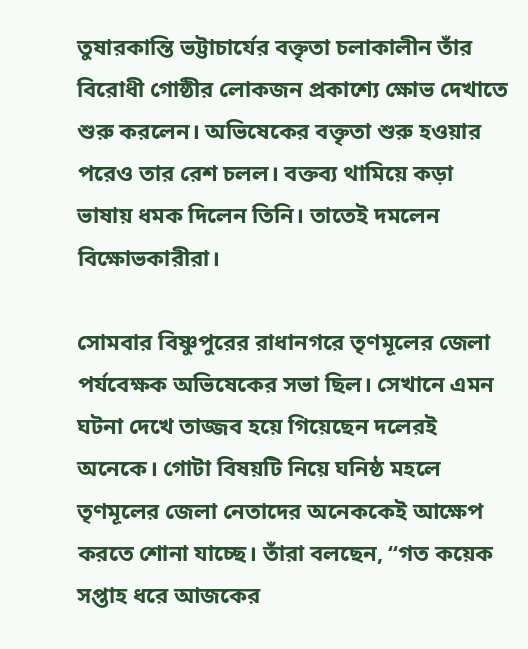তুষারকান্তি ভট্টাচার্যের বক্তৃতা চলাকালীন তাঁর বিরোধী গোষ্ঠীর লোকজন প্রকাশ্যে ক্ষোভ দেখাতে শুরু করলেন। অভিষেকের বক্তৃতা শুরু হওয়ার পরেও তার রেশ চলল। বক্তব্য থামিয়ে কড়া ভাষায় ধমক দিলেন তিনি। তাতেই দমলেন বিক্ষোভকারীরা।

সোমবার বিষ্ণুপুরের রাধানগরে তৃণমূলের জেলা পর্যবেক্ষক অভিষেকের সভা ছিল। সেখানে এমন ঘটনা দেখে তাজ্জব হয়ে গিয়েছেন দলেরই অনেকে। গোটা বিষয়টি নিয়ে ঘনিষ্ঠ মহলে তৃণমূলের জেলা নেতাদের অনেককেই আক্ষেপ করতে শোনা যাচ্ছে। তাঁরা বলছেন, “গত কয়েক সপ্তাহ ধরে আজকের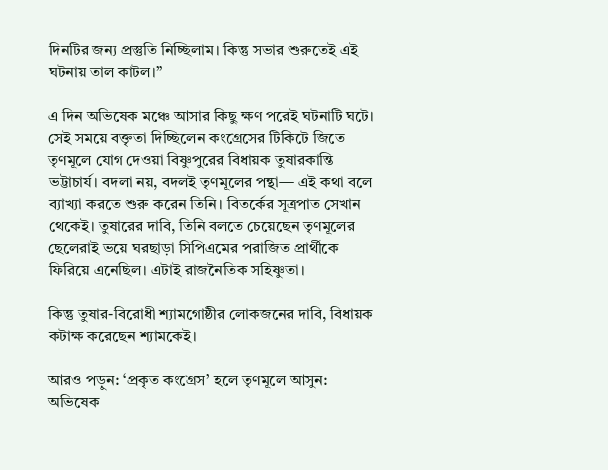দিনটির জন্য প্রস্তুতি নিচ্ছিলাম। কিন্তু সভার শুরুতেই এই ঘটনায় তাল কাটল।”

এ দিন অভিষেক মঞ্চে আসার কিছু ক্ষণ পরেই ঘটনাটি ঘটে। সেই সময়ে বক্তৃতা দিচ্ছিলেন কংগ্রেসের টিকিটে জিতে তৃণমূলে যোগ দেওয়া বিষ্ণুপুরের বিধায়ক তুষারকান্তি ভট্টাচার্য। বদলা নয়, বদলই তৃণমূলের পন্থা— এই কথা বলে ব্যাখ্যা করতে শুরু করেন তিনি। বিতর্কের সূত্রপাত সেখান থেকেই। তুষারের দাবি, তিনি বলতে চেয়েছেন তৃণমূলের ছেলেরাই ভয়ে ঘরছাড়া সিপিএমের পরাজিত প্রার্থীকে ফিরিয়ে এনেছিল। এটাই রাজনৈতিক সহিষ্ণুতা।

কিন্তু তুষার-বিরোধী শ্যামগোষ্ঠীর লোকজনের দাবি, বিধায়ক কটাক্ষ করেছেন শ্যামকেই।

আরও পড়ুন: ‘প্রকৃত কংগ্রেস’ হলে তৃণমূলে আসুন: অভিষেক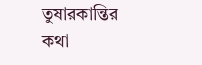তুষারকান্তির কথা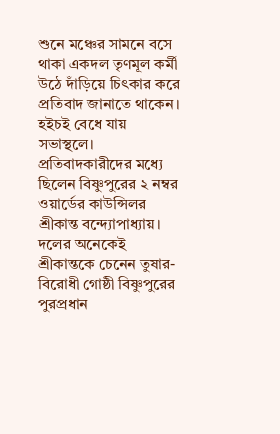শুনে মঞ্চের সামনে বসে থাকা একদল তৃণমূল কর্মী উঠে দাঁড়িয়ে চিৎকার করে প্রতিবাদ জানাতে থাকেন। হইচই বেধে যায় সভাস্থলে। প্রতিবাদকারীদের মধ্যে ছিলেন বিষ্ণুপুরের ২ নম্বর ওয়ার্ডের কাউন্সিলর শ্রীকান্ত বন্দ্যোপাধ্যায়। দলের অনেকেই শ্রীকান্তকে চেনেন তুষার-বিরোধী গোষ্ঠী বিষ্ণুপুরের পুরপ্রধান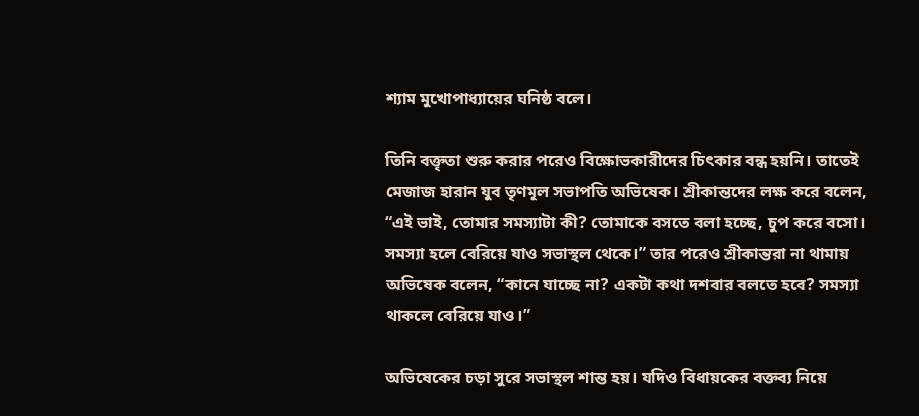শ্যাম মুখোপাধ্যায়ের ঘনিষ্ঠ বলে।

তিনি বক্তৃতা শুরু করার পরেও বিক্ষোভকারীদের চিৎকার বন্ধ হয়নি। তাতেই মেজাজ হারান যুব তৃণমূল সভাপতি অভিষেক। শ্রীকান্তদের লক্ষ করে বলেন, “এই ভাই, তোমার সমস্যাটা কী? তোমাকে বসতে বলা হচ্ছে, চুপ করে বসো। সমস্যা হলে বেরিয়ে যাও সভাস্থল থেকে।” তার পরেও শ্রীকান্তরা না থামায় অভিষেক বলেন, “কানে যাচ্ছে না? একটা কথা দশবার বলতে হবে? সমস্যা থাকলে বেরিয়ে যাও।”

অভিষেকের চড়া সুরে সভাস্থল শান্ত হয়। যদিও বিধায়কের বক্তব্য নিয়ে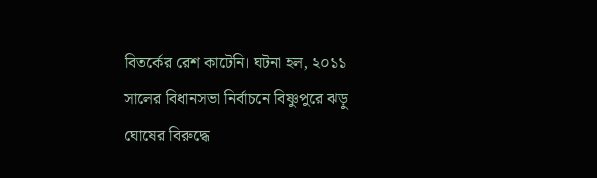বিতর্কের রেশ কাটেনি। ঘটনা হল, ২০১১ সালের বিধানসভা নির্বাচনে বিষ্ণুপুরে ঝড়ু ঘোষের বিরুদ্ধে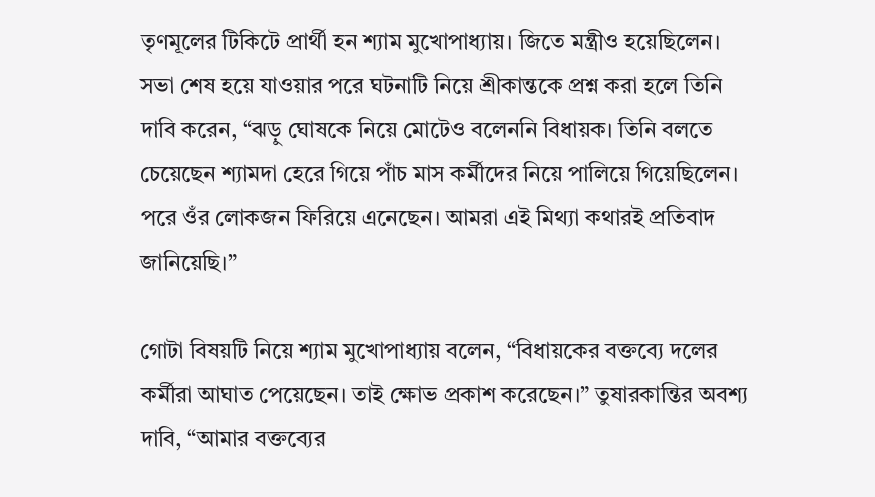তৃণমূলের টিকিটে প্রার্থী হন শ্যাম মুখোপাধ্যায়। জিতে মন্ত্রীও হয়েছিলেন। সভা শেষ হয়ে যাওয়ার পরে ঘটনাটি নিয়ে শ্রীকান্তকে প্রশ্ন করা হলে তিনি দাবি করেন, “ঝড়ু ঘোষকে নিয়ে মোটেও বলেননি বিধায়ক। তিনি বলতে চেয়েছেন শ্যামদা হেরে গিয়ে পাঁচ মাস কর্মীদের নিয়ে পালিয়ে গিয়েছিলেন। পরে ওঁর লোকজন ফিরিয়ে এনেছেন। আমরা এই মিথ্যা কথারই প্রতিবাদ জানিয়েছি।”

গোটা বিষয়টি নিয়ে শ্যাম মুখোপাধ্যায় বলেন, “বিধায়কের বক্তব্যে দলের কর্মীরা আঘাত পেয়েছেন। তাই ক্ষোভ প্রকাশ করেছেন।” তুষারকান্তির অবশ্য দাবি, “আমার বক্তব্যের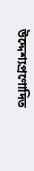উদ্দেশ্যপ্রণোদিত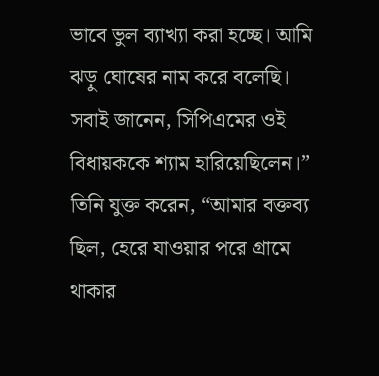ভাবে ভুল ব্যাখ্যা করা হচ্ছে। আমি ঝড়ু ঘোষের নাম করে বলেছি। সবাই জানেন, সিপিএমের ওই বিধায়ককে শ্যাম হারিয়েছিলেন।” তিনি যুক্ত করেন, “আমার বক্তব্য ছিল, হেরে যাওয়ার পরে গ্রামে থাকার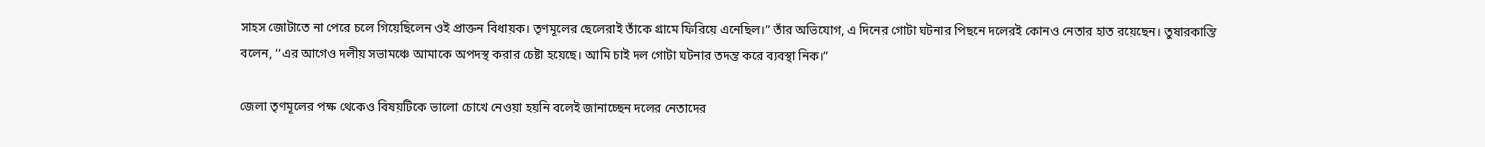সাহস জোটাতে না পেরে চলে গিয়েছিলেন ওই প্রাক্তন বিধায়ক। তৃণমূলের ছেলেরাই তাঁকে গ্রামে ফিরিয়ে এনেছিল।” তাঁর অভিযোগ, এ দিনের গোটা ঘটনার পিছনে দলেরই কোনও নেতার হাত রয়েছেন। তুষারকান্তি বলেন, ‘‘এর আগেও দলীয় সভামঞ্চে আমাকে অপদস্থ করার চেষ্টা হয়েছে। আমি চাই দল গোটা ঘটনার তদন্ত করে ব্যবস্থা নিক।”

জেলা তৃণমূলের পক্ষ থেকেও বিষয়টিকে ভালো চোখে নেওয়া হয়নি বলেই জানাচ্ছেন দলের নেতাদের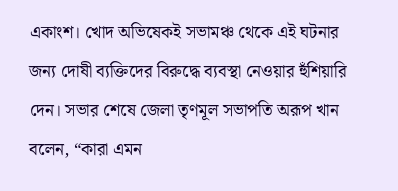একাংশ। খোদ অভিষেকই সভামঞ্চ থেকে এই ঘটনার জন্য দোষী ব্যক্তিদের বিরুদ্ধে ব্যবস্থা নেওয়ার হুঁশিয়ারি দেন। সভার শেষে জেলা তৃণমূল সভাপতি অরূপ খান বলেন, “কারা এমন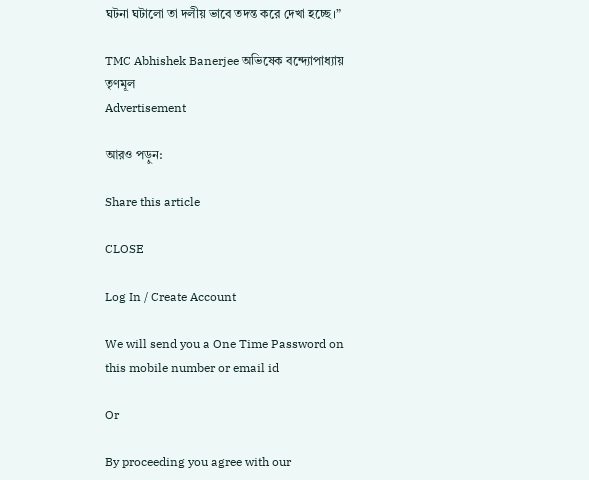ঘটনা ঘটালো তা দলীয় ভাবে তদন্ত করে দেখা হচ্ছে।”

TMC Abhishek Banerjee অভিষেক বন্দ্যোপাধ্যায় তৃণমূল
Advertisement

আরও পড়ুন:

Share this article

CLOSE

Log In / Create Account

We will send you a One Time Password on this mobile number or email id

Or

By proceeding you agree with our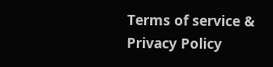Terms of service & Privacy Policy